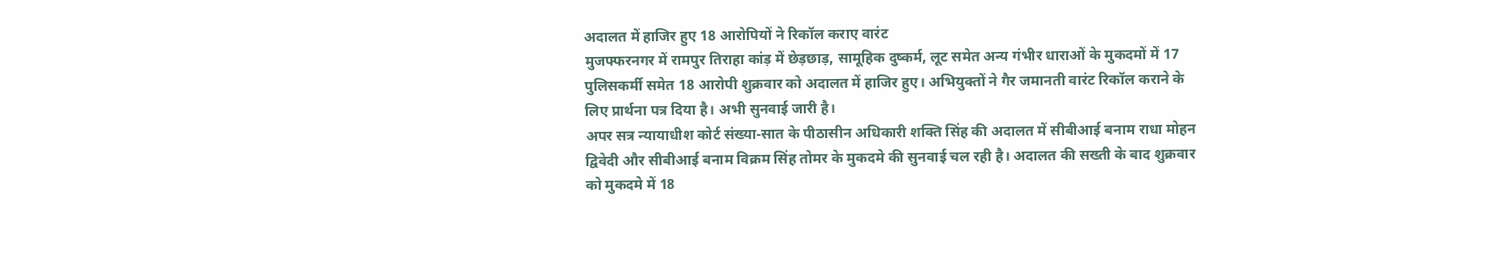अदालत में हाजिर हुए 18 आरोपियों ने रिकॉल कराए वारंट
मुजफ्फरनगर में रामपुर तिराहा कांड़ में छेड़छाड़, सामूहिक दुष्कर्म, लूट समेत अन्य गंभीर धाराओं के मुकदमों में 17 पुलिसकर्मी समेत 18 आरोपी शुक्रवार को अदालत में हाजिर हुए। अभियुक्तों ने गैर जमानती वारंट रिकॉल कराने के लिए प्रार्थना पत्र दिया है। अभी सुनवाई जारी है।
अपर सत्र न्यायाधीश कोर्ट संख्या-सात के पीठासीन अधिकारी शक्ति सिंह की अदालत में सीबीआई बनाम राधा मोहन द्विवेदी और सीबीआई बनाम विक्रम सिंह तोमर के मुकदमे की सुनवाई चल रही है। अदालत की सख्ती के बाद शुक्रवार को मुकदमे में 18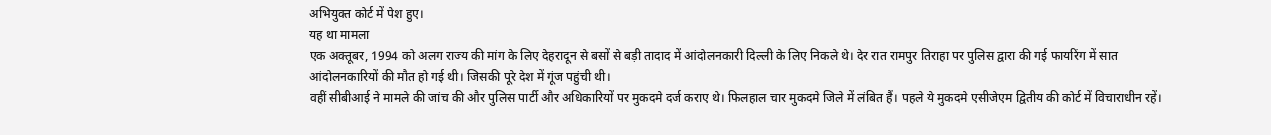अभियुक्त कोर्ट में पेश हुए।
यह था मामला
एक अक्तूबर, 1994 को अलग राज्य की मांग के लिए देहरादून से बसों से बड़ी तादाद में आंदोलनकारी दिल्ली के लिए निकले थे। देर रात रामपुर तिराहा पर पुलिस द्वारा की गई फायरिंग में सात आंदोलनकारियों की मौत हो गई थी। जिसकी पूरे देश में गूंज पहुंची थी।
वहीं सीबीआई ने मामले की जांच की और पुलिस पार्टी और अधिकारियों पर मुकदमे दर्ज कराए थे। फिलहाल चार मुकदमे जिले में लंबित हैं। पहले ये मुकदमे एसीजेएम द्वितीय की कोर्ट में विचाराधीन रहें।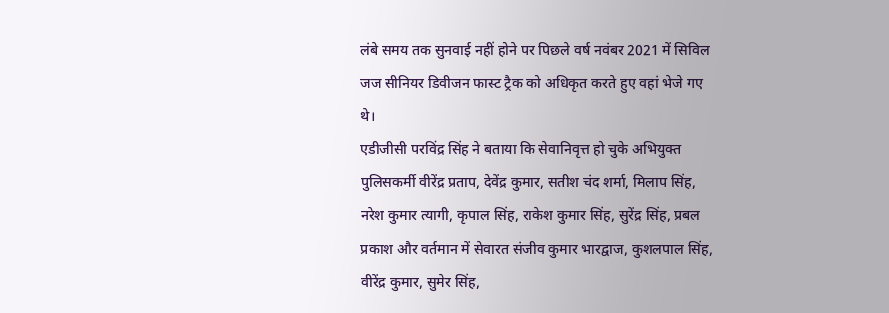लंबे समय तक सुनवाई नहीं होने पर पिछले वर्ष नवंबर 2021 में सिविल जज सीनियर डिवीजन फास्ट ट्रैक को अधिकृत करते हुए वहां भेजे गए थे।
एडीजीसी परविंद्र सिंह ने बताया कि सेवानिवृत्त हो चुके अभियुक्त पुलिसकर्मी वीरेंद्र प्रताप, देवेंद्र कुमार, सतीश चंद शर्मा, मिलाप सिंह, नरेश कुमार त्यागी, कृपाल सिंह, राकेश कुमार सिंह, सुरेंद्र सिंह, प्रबल प्रकाश और वर्तमान में सेवारत संजीव कुमार भारद्वाज, कुशलपाल सिंह, वीरेंद्र कुमार, सुमेर सिंह,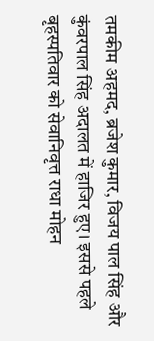तमकीम अहमद, ब्रजेश कुमार, विजय पाल सिंह और कुंवरपाल सिंह अदालत में हाजिर हुए। इससे पहले बृहस्पतिवार को सेवानिवृत्त राधा मोहन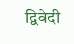द्विवेदी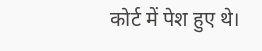कोर्ट में पेश हुए थे।